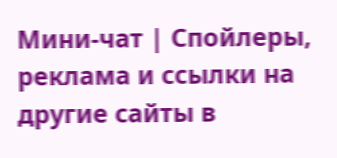Мини-чат | Спойлеры, реклама и ссылки на другие сайты в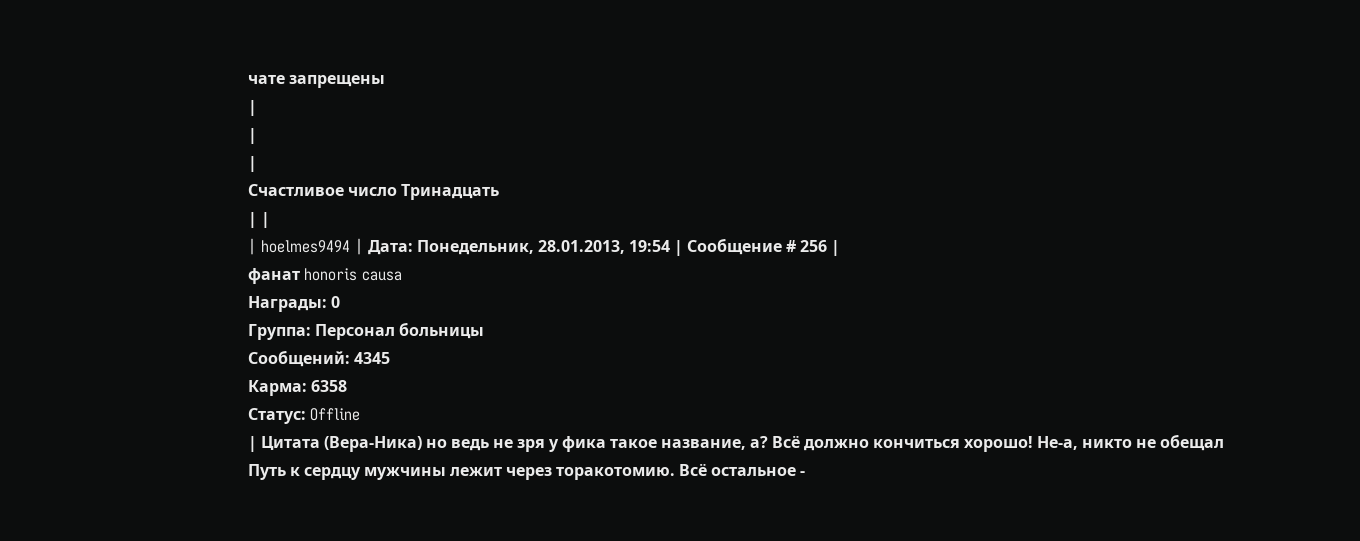чате запрещены
|
|
|
Счастливое число Тринадцать
| |
| hoelmes9494 | Дата: Понедельник, 28.01.2013, 19:54 | Сообщение # 256 |
фанат honoris causa
Награды: 0
Группа: Персонал больницы
Сообщений: 4345
Карма: 6358
Статус: Offline
| Цитата (Вера-Ника) но ведь не зря у фика такое название, а? Всё должно кончиться хорошо! Не-а, никто не обещал
Путь к сердцу мужчины лежит через торакотомию. Всё остальное -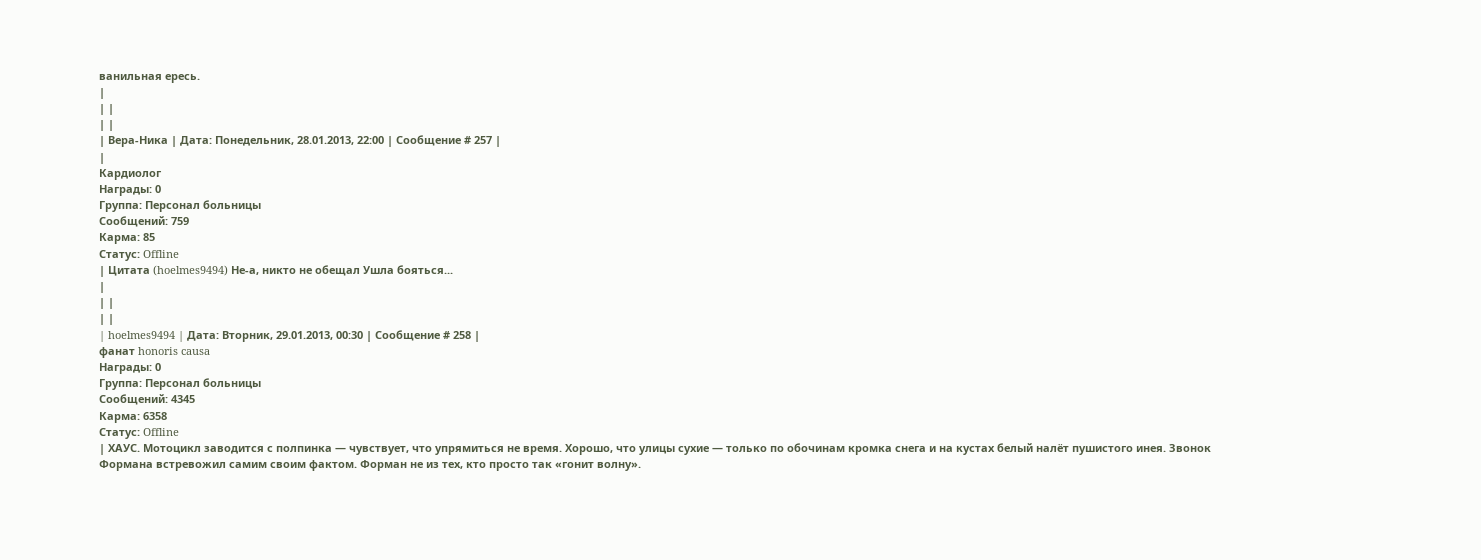ванильная ересь.
|
| |
| |
| Вера-Ника | Дата: Понедельник, 28.01.2013, 22:00 | Сообщение # 257 |
|
Кардиолог
Награды: 0
Группа: Персонал больницы
Сообщений: 759
Карма: 85
Статус: Offline
| Цитата (hoelmes9494) Не-а, никто не обещал Ушла бояться...
|
| |
| |
| hoelmes9494 | Дата: Вторник, 29.01.2013, 00:30 | Сообщение # 258 |
фанат honoris causa
Награды: 0
Группа: Персонал больницы
Сообщений: 4345
Карма: 6358
Статус: Offline
| ХАУС. Мотоцикл заводится с полпинка — чувствует, что упрямиться не время. Хорошо, что улицы сухие — только по обочинам кромка снега и на кустах белый налёт пушистого инея. Звонок Формана встревожил самим своим фактом. Форман не из тех, кто просто так «гонит волну».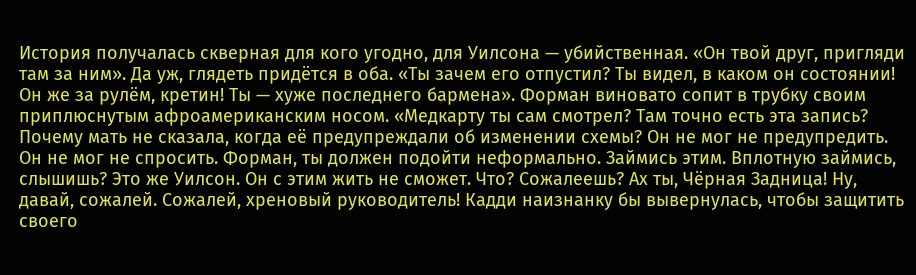История получалась скверная для кого угодно, для Уилсона — убийственная. «Он твой друг, пригляди там за ним». Да уж, глядеть придётся в оба. «Ты зачем его отпустил? Ты видел, в каком он состоянии! Он же за рулём, кретин! Ты — хуже последнего бармена». Форман виновато сопит в трубку своим приплюснутым афроамериканским носом. «Медкарту ты сам смотрел? Там точно есть эта запись? Почему мать не сказала, когда её предупреждали об изменении схемы? Он не мог не предупредить. Он не мог не спросить. Форман, ты должен подойти неформально. Займись этим. Вплотную займись, слышишь? Это же Уилсон. Он с этим жить не сможет. Что? Сожалеешь? Ах ты, Чёрная Задница! Ну, давай, сожалей. Сожалей, хреновый руководитель! Кадди наизнанку бы вывернулась, чтобы защитить своего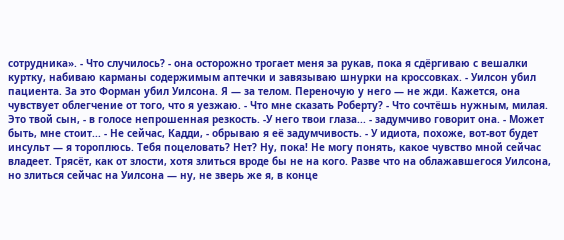сотрудника». - Что случилось? - она осторожно трогает меня за рукав, пока я сдёргиваю с вешалки куртку, набиваю карманы содержимым аптечки и завязываю шнурки на кроссовках. - Уилсон убил пациента. За это Форман убил Уилсона. Я — за телом. Переночую у него — не жди. Кажется, она чувствует облегчение от того, что я уезжаю. - Что мне сказать Роберту? - Что сочтёшь нужным, милая. Это твой сын, - в голосе непрошенная резкость. -У него твои глаза... - задумчиво говорит она. - Может быть, мне стоит... - Не сейчас, Кадди, - обрываю я её задумчивость. - У идиота, похоже, вот-вот будет инсульт — я тороплюсь. Тебя поцеловать? Нет? Ну, пока! Не могу понять, какое чувство мной сейчас владеет. Трясёт, как от злости, хотя злиться вроде бы не на кого. Разве что на облажавшегося Уилсона, но злиться сейчас на Уилсона — ну, не зверь же я, в конце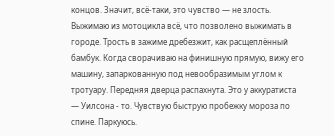концов. Значит, всё-таки, это чувство — не злость. Выжимаю из мотоцикла всё, что позволено выжимать в городе. Трость в зажиме дребезжит, как расщеплённый бамбук. Когда сворачиваю на финишную прямую, вижу его машину, запаркованную под невообразимым углом к тротуару. Передняя дверца распахнута. Это у аккуратиста — Уилсона - то. Чувствую быструю пробежку мороза по спине. Паркуюсь.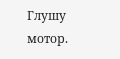Глушу мотор.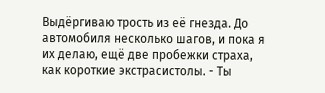Выдёргиваю трость из её гнезда. До автомобиля несколько шагов, и пока я их делаю, ещё две пробежки страха, как короткие экстрасистолы. - Ты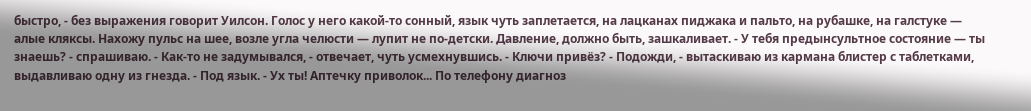быстро, - без выражения говорит Уилсон. Голос у него какой-то сонный, язык чуть заплетается, на лацканах пиджака и пальто, на рубашке, на галстуке — алые кляксы. Нахожу пульс на шее, возле угла челюсти — лупит не по-детски. Давление, должно быть, зашкаливает. - У тебя предынсультное состояние — ты знаешь? - спрашиваю. - Как-то не задумывался, - отвечает, чуть усмехнувшись. - Ключи привёз? - Подожди, - вытаскиваю из кармана блистер с таблетками, выдавливаю одну из гнезда. - Под язык. - Ух ты! Аптечку приволок... По телефону диагноз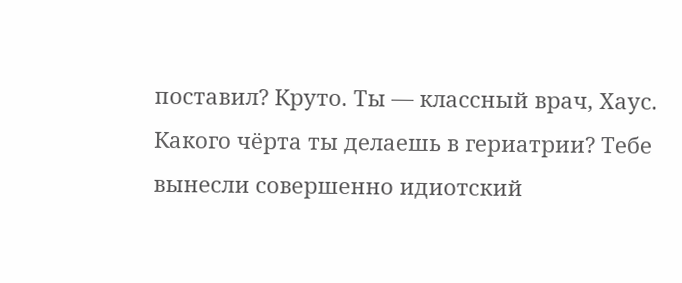поставил? Круто. Ты — классный врач, Хаус. Какого чёрта ты делаешь в гериатрии? Тебе вынесли совершенно идиотский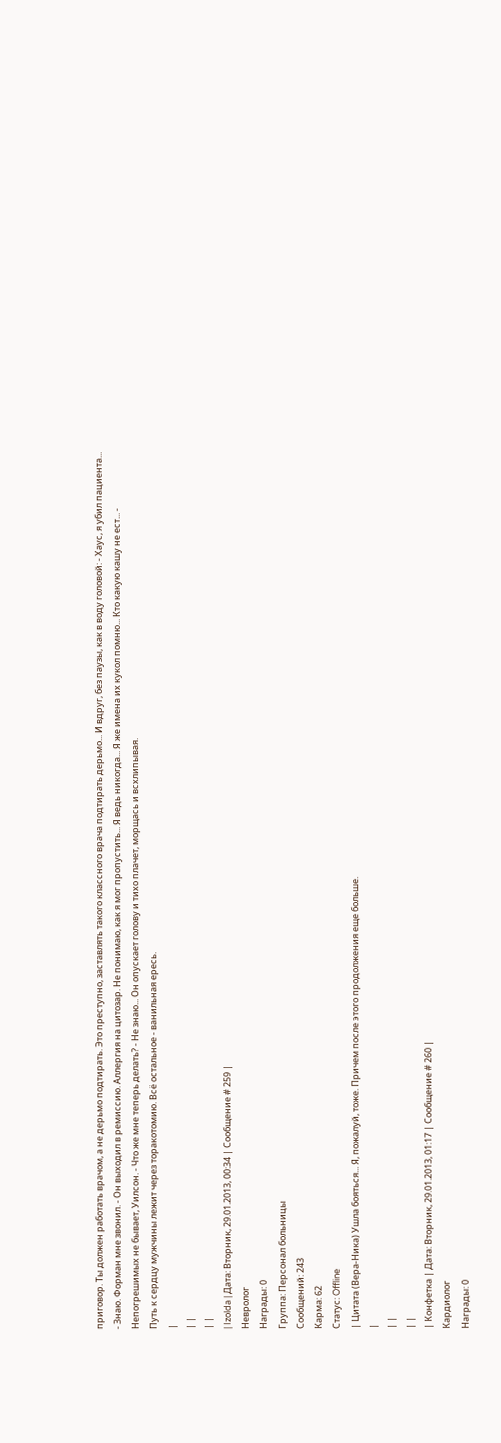приговор. Ты должен работать врачом, а не дерьмо подтирать. Это преступно, заставлять такого классного врача подтирать дерьмо... И вдруг, без паузы, как в воду головой: - Хаус, я убил пациента... - Знаю. Форман мне звонил. - Он выходил в ремиссию. Аллергия на цитозар. Не понимаю, как я мог пропустить... Я ведь никогда... Я же имена их кукол помню... Кто какую кашу не ест... - Непогрешимых не бывает, Уилсон. - Что же мне теперь делать? - Не знаю... Он опускает голову и тихо плачет, морщась и всхлипывая.
Путь к сердцу мужчины лежит через торакотомию. Всё остальное - ванильная ересь.
|
| |
| |
| Izolda | Дата: Вторник, 29.01.2013, 00:34 | Сообщение # 259 |
Невролог
Награды: 0
Группа: Персонал больницы
Сообщений: 243
Карма: 62
Статус: Offline
| Цитата (Вера-Ника) Ушла бояться... Я, пожалуй, тоже. Причем после этого продолжения еще больше.
|
| |
| |
| Конфетка | Дата: Вторник, 29.01.2013, 01:17 | Сообщение # 260 |
Кардиолог
Награды: 0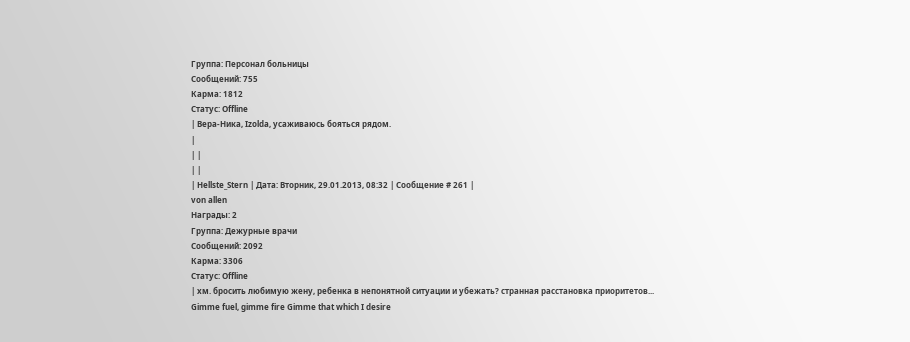Группа: Персонал больницы
Сообщений: 755
Карма: 1812
Статус: Offline
| Вера-Ника, Izolda, усаживаюсь бояться рядом.
|
| |
| |
| Hellste_Stern | Дата: Вторник, 29.01.2013, 08:32 | Сообщение # 261 |
von allen
Награды: 2
Группа: Дежурные врачи
Сообщений: 2092
Карма: 3306
Статус: Offline
| хм. бросить любимую жену, ребенка в непонятной ситуации и убежать? странная расстановка приоритетов...
Gimme fuel, gimme fire Gimme that which I desire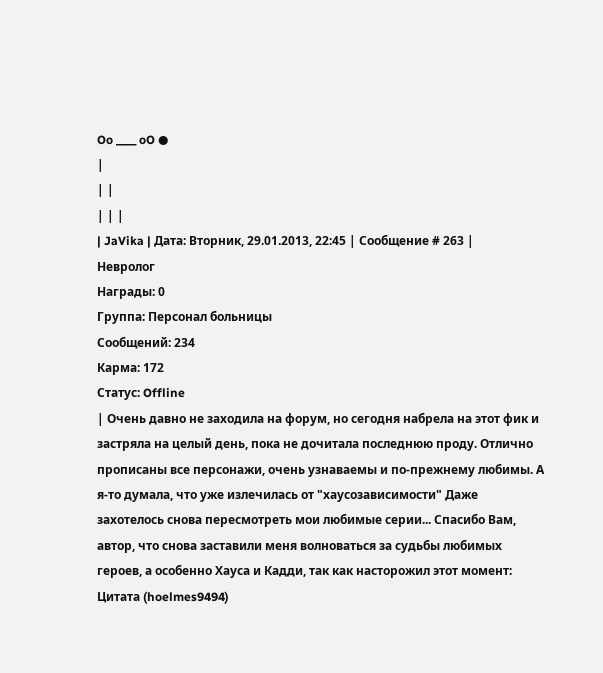Oo ____ oO ●
|
| |
| | |
| JaVika | Дата: Вторник, 29.01.2013, 22:45 | Сообщение # 263 |
Невролог
Награды: 0
Группа: Персонал больницы
Сообщений: 234
Карма: 172
Статус: Offline
| Очень давно не заходила на форум, но сегодня набрела на этот фик и застряла на целый день, пока не дочитала последнюю проду. Отлично прописаны все персонажи, очень узнаваемы и по-прежнему любимы. А я-то думала, что уже излечилась от "хаусозависимости" Даже захотелось снова пересмотреть мои любимые серии... Спасибо Вам, автор, что снова заставили меня волноваться за судьбы любимых героев, а особенно Хауса и Кадди, так как насторожил этот момент: Цитата (hoelmes9494)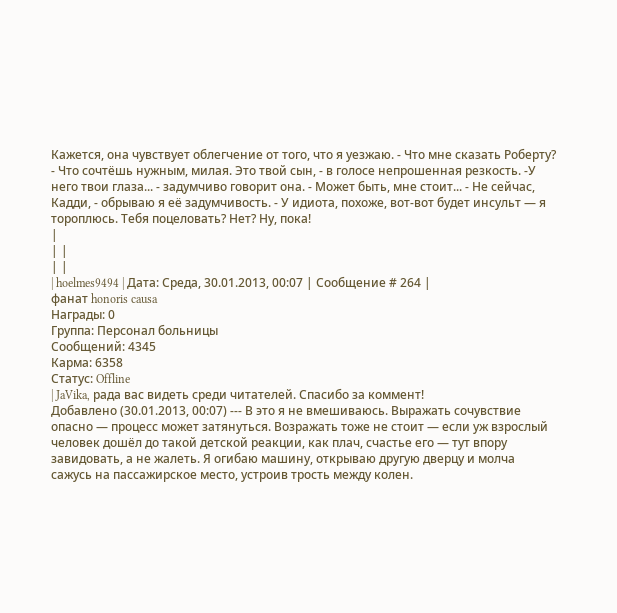Кажется, она чувствует облегчение от того, что я уезжаю. - Что мне сказать Роберту? - Что сочтёшь нужным, милая. Это твой сын, - в голосе непрошенная резкость. -У него твои глаза... - задумчиво говорит она. - Может быть, мне стоит... - Не сейчас, Кадди, - обрываю я её задумчивость. - У идиота, похоже, вот-вот будет инсульт — я тороплюсь. Тебя поцеловать? Нет? Ну, пока!
|
| |
| |
| hoelmes9494 | Дата: Среда, 30.01.2013, 00:07 | Сообщение # 264 |
фанат honoris causa
Награды: 0
Группа: Персонал больницы
Сообщений: 4345
Карма: 6358
Статус: Offline
| JaVika, рада вас видеть среди читателей. Спасибо за коммент!
Добавлено (30.01.2013, 00:07) --- В это я не вмешиваюсь. Выражать сочувствие опасно — процесс может затянуться. Возражать тоже не стоит — если уж взрослый человек дошёл до такой детской реакции, как плач, счастье его — тут впору завидовать, а не жалеть. Я огибаю машину, открываю другую дверцу и молча сажусь на пассажирское место, устроив трость между колен.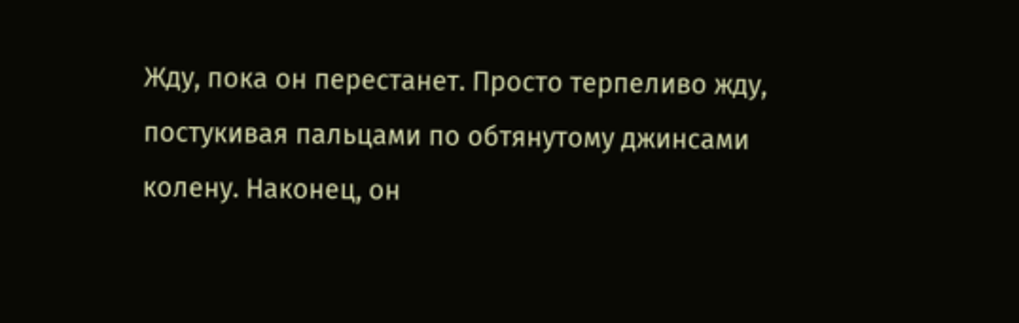Жду, пока он перестанет. Просто терпеливо жду, постукивая пальцами по обтянутому джинсами колену. Наконец, он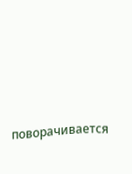поворачивается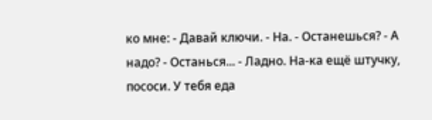ко мне: - Давай ключи. - На. - Останешься? - А надо? - Останься... - Ладно. На-ка ещё штучку, пососи. У тебя еда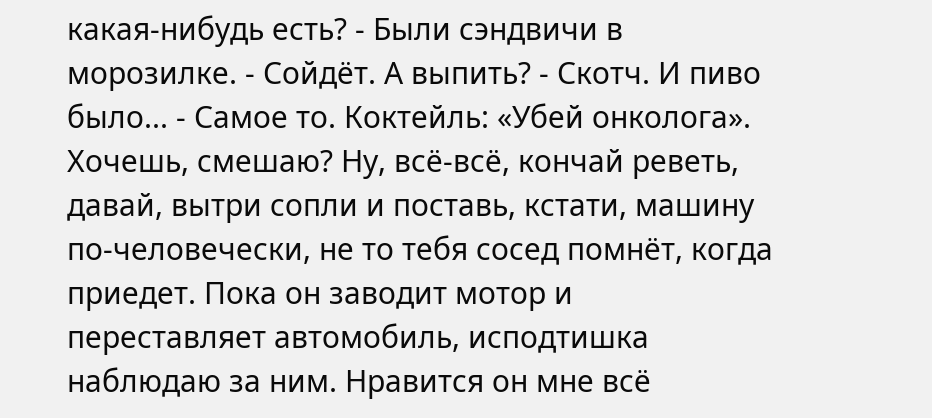какая-нибудь есть? - Были сэндвичи в морозилке. - Сойдёт. А выпить? - Скотч. И пиво было... - Самое то. Коктейль: «Убей онколога». Хочешь, смешаю? Ну, всё-всё, кончай реветь, давай, вытри сопли и поставь, кстати, машину по-человечески, не то тебя сосед помнёт, когда приедет. Пока он заводит мотор и переставляет автомобиль, исподтишка наблюдаю за ним. Нравится он мне всё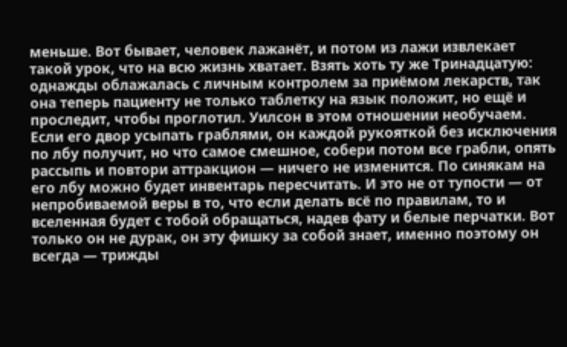меньше. Вот бывает, человек лажанёт, и потом из лажи извлекает такой урок, что на всю жизнь хватает. Взять хоть ту же Тринадцатую: однажды облажалась с личным контролем за приёмом лекарств, так она теперь пациенту не только таблетку на язык положит, но ещё и проследит, чтобы проглотил. Уилсон в этом отношении необучаем. Если его двор усыпать граблями, он каждой рукояткой без исключения по лбу получит, но что самое смешное, собери потом все грабли, опять рассыпь и повтори аттракцион — ничего не изменится. По синякам на его лбу можно будет инвентарь пересчитать. И это не от тупости — от непробиваемой веры в то, что если делать всё по правилам, то и вселенная будет с тобой обращаться, надев фату и белые перчатки. Вот только он не дурак, он эту фишку за собой знает, именно поэтому он всегда — трижды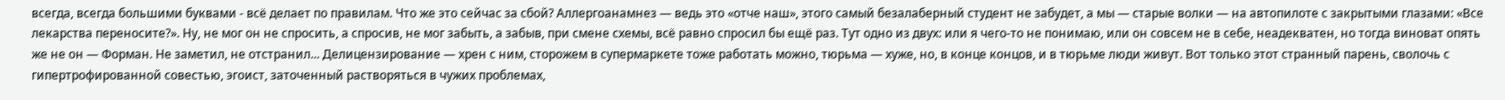всегда, всегда большими буквами - всё делает по правилам. Что же это сейчас за сбой? Аллергоанамнез — ведь это «отче наш», этого самый безалаберный студент не забудет, а мы — старые волки — на автопилоте с закрытыми глазами: «Все лекарства переносите?». Ну, не мог он не спросить, а спросив, не мог забыть, а забыв, при смене схемы, всё равно спросил бы ещё раз. Тут одно из двух: или я чего-то не понимаю, или он совсем не в себе, неадекватен, но тогда виноват опять же не он — Форман. Не заметил, не отстранил... Делицензирование — хрен с ним, сторожем в супермаркете тоже работать можно, тюрьма — хуже, но, в конце концов, и в тюрьме люди живут. Вот только этот странный парень, сволочь с гипертрофированной совестью, эгоист, заточенный растворяться в чужих проблемах,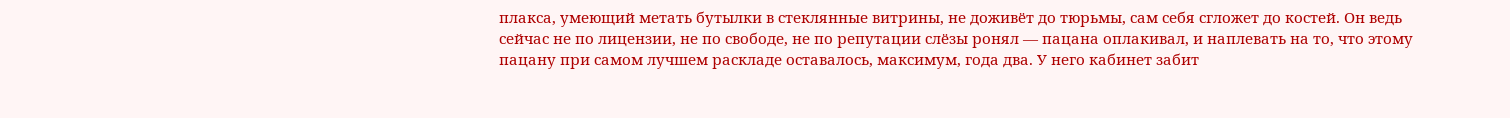плакса, умеющий метать бутылки в стеклянные витрины, не доживёт до тюрьмы, сам себя сгложет до костей. Он ведь сейчас не по лицензии, не по свободе, не по репутации слёзы ронял — пацана оплакивал, и наплевать на то, что этому пацану при самом лучшем раскладе оставалось, максимум, года два. У него кабинет забит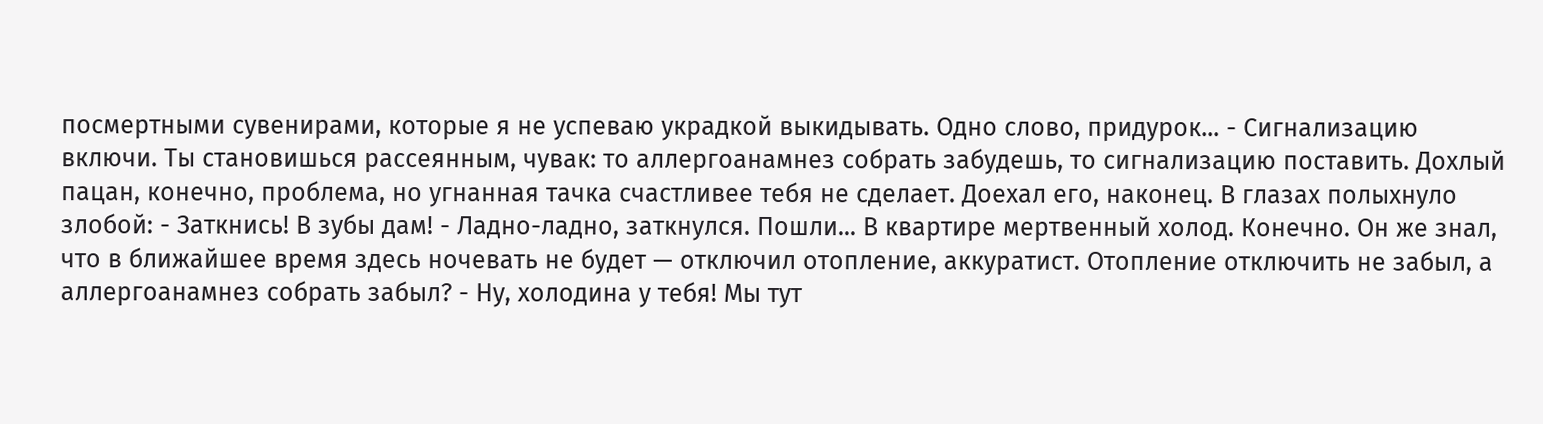посмертными сувенирами, которые я не успеваю украдкой выкидывать. Одно слово, придурок... - Сигнализацию включи. Ты становишься рассеянным, чувак: то аллергоанамнез собрать забудешь, то сигнализацию поставить. Дохлый пацан, конечно, проблема, но угнанная тачка счастливее тебя не сделает. Доехал его, наконец. В глазах полыхнуло злобой: - Заткнись! В зубы дам! - Ладно-ладно, заткнулся. Пошли... В квартире мертвенный холод. Конечно. Он же знал, что в ближайшее время здесь ночевать не будет — отключил отопление, аккуратист. Отопление отключить не забыл, а аллергоанамнез собрать забыл? - Ну, холодина у тебя! Мы тут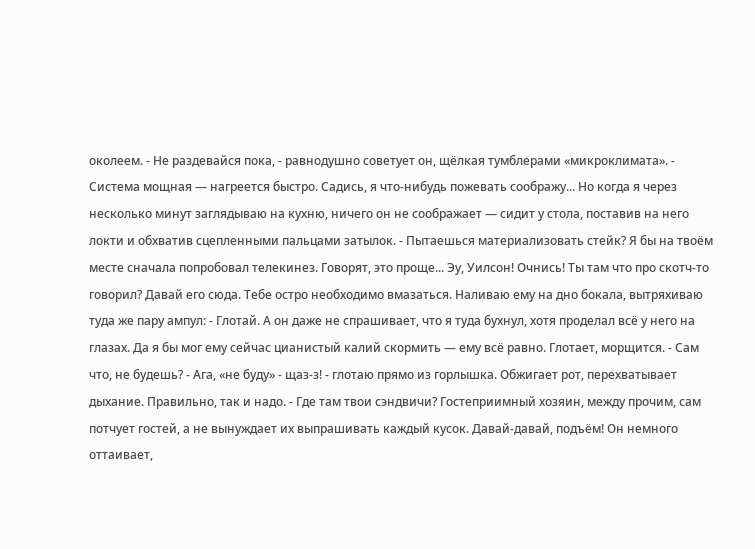околеем. - Не раздевайся пока, - равнодушно советует он, щёлкая тумблерами «микроклимата». - Система мощная — нагреется быстро. Садись, я что-нибудь пожевать соображу... Но когда я через несколько минут заглядываю на кухню, ничего он не соображает — сидит у стола, поставив на него локти и обхватив сцепленными пальцами затылок. - Пытаешься материализовать стейк? Я бы на твоём месте сначала попробовал телекинез. Говорят, это проще... Эу, Уилсон! Очнись! Ты там что про скотч-то говорил? Давай его сюда. Тебе остро необходимо вмазаться. Наливаю ему на дно бокала, вытряхиваю туда же пару ампул: - Глотай. А он даже не спрашивает, что я туда бухнул, хотя проделал всё у него на глазах. Да я бы мог ему сейчас цианистый калий скормить — ему всё равно. Глотает, морщится. - Сам что, не будешь? - Ага, «не буду» - щаз-з! - глотаю прямо из горлышка. Обжигает рот, перехватывает дыхание. Правильно, так и надо. - Где там твои сэндвичи? Гостеприимный хозяин, между прочим, сам потчует гостей, а не вынуждает их выпрашивать каждый кусок. Давай-давай, подъём! Он немного оттаивает,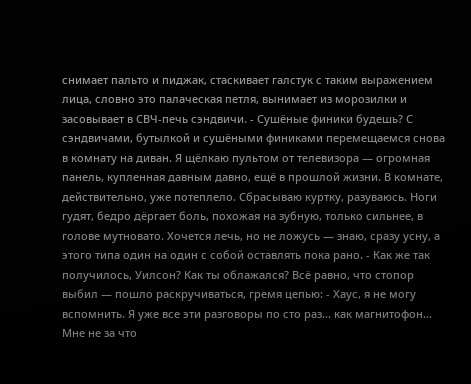снимает пальто и пиджак, стаскивает галстук с таким выражением лица, словно это палаческая петля, вынимает из морозилки и засовывает в СВЧ-печь сэндвичи. - Сушёные финики будешь? С сэндвичами, бутылкой и сушёными финиками перемещаемся снова в комнату на диван. Я щёлкаю пультом от телевизора — огромная панель, купленная давным давно, ещё в прошлой жизни. В комнате, действительно, уже потеплело. Сбрасываю куртку, разуваюсь. Ноги гудят, бедро дёргает боль, похожая на зубную, только сильнее, в голове мутновато. Хочется лечь, но не ложусь — знаю, сразу усну, а этого типа один на один с собой оставлять пока рано. - Как же так получилось, Уилсон? Как ты облажался? Всё равно, что стопор выбил — пошло раскручиваться, гремя цепью: - Хаус, я не могу вспомнить. Я уже все эти разговоры по сто раз... как магнитофон... Мне не за что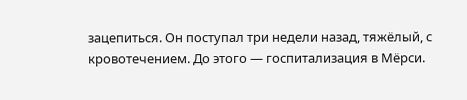зацепиться. Он поступал три недели назад, тяжёлый, с кровотечением. До этого — госпитализация в Мёрси.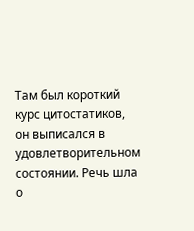Там был короткий курс цитостатиков, он выписался в удовлетворительном состоянии. Речь шла о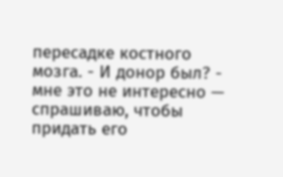пересадке костного мозга. - И донор был? - мне это не интересно — спрашиваю, чтобы придать его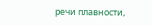речи плавности,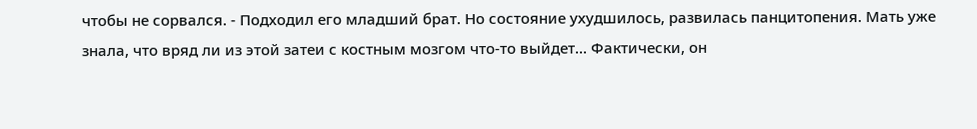чтобы не сорвался. - Подходил его младший брат. Но состояние ухудшилось, развилась панцитопения. Мать уже знала, что вряд ли из этой затеи с костным мозгом что-то выйдет... Фактически, он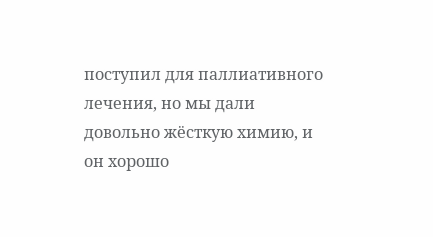поступил для паллиативного лечения, но мы дали довольно жёсткую химию, и он хорошо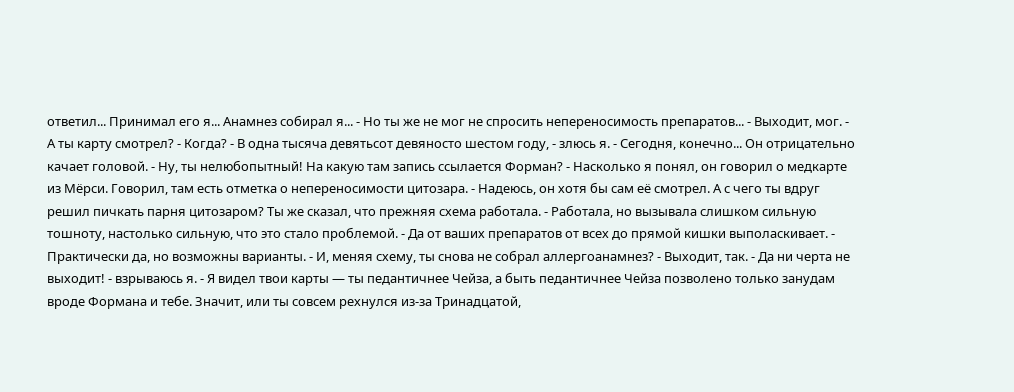ответил... Принимал его я... Анамнез собирал я... - Но ты же не мог не спросить непереносимость препаратов... - Выходит, мог. - А ты карту смотрел? - Когда? - В одна тысяча девятьсот девяносто шестом году, - злюсь я. - Сегодня, конечно... Он отрицательно качает головой. - Ну, ты нелюбопытный! На какую там запись ссылается Форман? - Насколько я понял, он говорил о медкарте из Мёрси. Говорил, там есть отметка о непереносимости цитозара. - Надеюсь, он хотя бы сам её смотрел. А с чего ты вдруг решил пичкать парня цитозаром? Ты же сказал, что прежняя схема работала. - Работала, но вызывала слишком сильную тошноту, настолько сильную, что это стало проблемой. - Да от ваших препаратов от всех до прямой кишки выполаскивает. - Практически да, но возможны варианты. - И, меняя схему, ты снова не собрал аллергоанамнез? - Выходит, так. - Да ни черта не выходит! - взрываюсь я. - Я видел твои карты — ты педантичнее Чейза, а быть педантичнее Чейза позволено только занудам вроде Формана и тебе. Значит, или ты совсем рехнулся из-за Тринадцатой,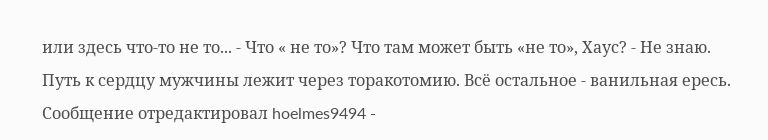или здесь что-то не то... - Что « не то»? Что там может быть «не то», Хаус? - Не знаю.
Путь к сердцу мужчины лежит через торакотомию. Всё остальное - ванильная ересь.
Сообщение отредактировал hoelmes9494 -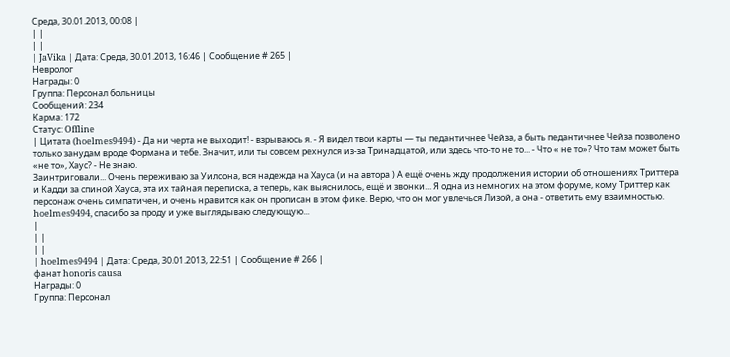Среда, 30.01.2013, 00:08 |
| |
| |
| JaVika | Дата: Среда, 30.01.2013, 16:46 | Сообщение # 265 |
Невролог
Награды: 0
Группа: Персонал больницы
Сообщений: 234
Карма: 172
Статус: Offline
| Цитата (hoelmes9494) - Да ни черта не выходит! - взрываюсь я. - Я видел твои карты — ты педантичнее Чейза, а быть педантичнее Чейза позволено только занудам вроде Формана и тебе. Значит, или ты совсем рехнулся из-за Тринадцатой, или здесь что-то не то... - Что « не то»? Что там может быть «не то», Хаус? - Не знаю.
Заинтриговали... Очень переживаю за Уилсона, вся надежда на Хауса (и на автора ) А ещё очень жду продолжения истории об отношениях Триттера и Кадди за спиной Хауса, эта их тайная переписка, а теперь, как выяснилось, ещё и звонки... Я одна из немногих на этом форуме, кому Триттер как персонаж очень симпатичен, и очень нравится как он прописан в этом фике. Верю, что он мог увлечься Лизой, а она - ответить ему взаимностью. hoelmes9494, спасибо за проду и уже выглядываю следующую...
|
| |
| |
| hoelmes9494 | Дата: Среда, 30.01.2013, 22:51 | Сообщение # 266 |
фанат honoris causa
Награды: 0
Группа: Персонал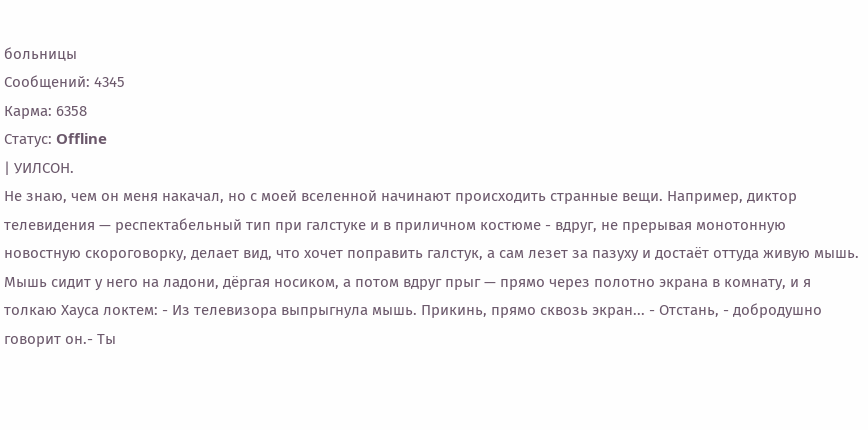больницы
Сообщений: 4345
Карма: 6358
Статус: Offline
| УИЛСОН.
Не знаю, чем он меня накачал, но с моей вселенной начинают происходить странные вещи. Например, диктор телевидения — респектабельный тип при галстуке и в приличном костюме - вдруг, не прерывая монотонную новостную скороговорку, делает вид, что хочет поправить галстук, а сам лезет за пазуху и достаёт оттуда живую мышь. Мышь сидит у него на ладони, дёргая носиком, а потом вдруг прыг — прямо через полотно экрана в комнату, и я толкаю Хауса локтем: - Из телевизора выпрыгнула мышь. Прикинь, прямо сквозь экран... - Отстань, - добродушно говорит он.- Ты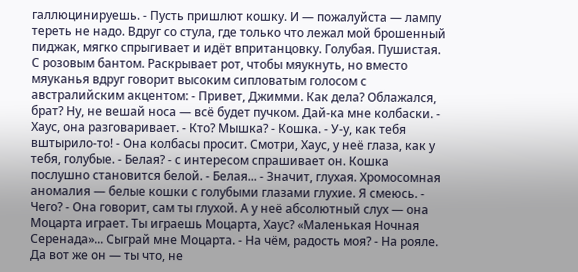галлюцинируешь. - Пусть пришлют кошку. И — пожалуйста — лампу тереть не надо. Вдруг со стула, где только что лежал мой брошенный пиджак, мягко спрыгивает и идёт впританцовку. Голубая. Пушистая. С розовым бантом. Раскрывает рот, чтобы мяукнуть, но вместо мяуканья вдруг говорит высоким сипловатым голосом с австралийским акцентом: - Привет, Джимми. Как дела? Облажался, брат? Ну, не вешай носа — всё будет пучком. Дай-ка мне колбаски. - Хаус, она разговаривает. - Кто? Мышка? - Кошка. - У-у, как тебя вштырило-то! - Она колбасы просит. Смотри, Хаус, у неё глаза, как у тебя, голубые. - Белая? - с интересом спрашивает он. Кошка послушно становится белой. - Белая... - Значит, глухая. Хромосомная аномалия — белые кошки с голубыми глазами глухие. Я смеюсь. - Чего? - Она говорит, сам ты глухой. А у неё абсолютный слух — она Моцарта играет. Ты играешь Моцарта, Хаус? «Маленькая Ночная Серенада»... Сыграй мне Моцарта. - На чём, радость моя? - На рояле. Да вот же он — ты что, не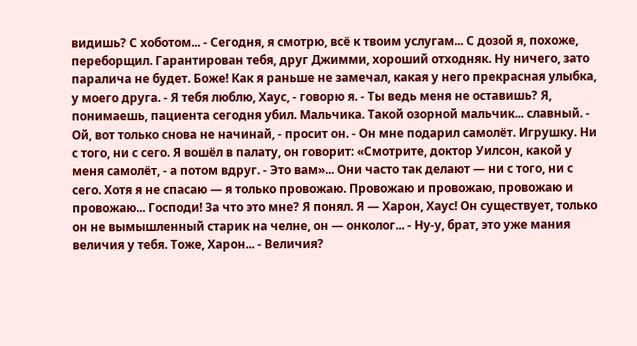видишь? С хоботом... - Сегодня, я смотрю, всё к твоим услугам... С дозой я, похоже, переборщил. Гарантирован тебя, друг Джимми, хороший отходняк. Ну ничего, зато паралича не будет. Боже! Как я раньше не замечал, какая у него прекрасная улыбка, у моего друга. - Я тебя люблю, Хаус, - говорю я. - Ты ведь меня не оставишь? Я, понимаешь, пациента сегодня убил. Мальчика. Такой озорной мальчик... славный. - Ой, вот только снова не начинай, - просит он. - Он мне подарил самолёт. Игрушку. Ни с того, ни с сего. Я вошёл в палату, он говорит: «Смотрите, доктор Уилсон, какой у меня самолёт, - а потом вдруг. - Это вам»... Они часто так делают — ни с того, ни с сего. Хотя я не спасаю — я только провожаю. Провожаю и провожаю, провожаю и провожаю... Господи! За что это мне? Я понял. Я — Харон, Хаус! Он существует, только он не вымышленный старик на челне, он — онколог... - Ну-у, брат, это уже мания величия у тебя. Тоже, Харон... - Величия?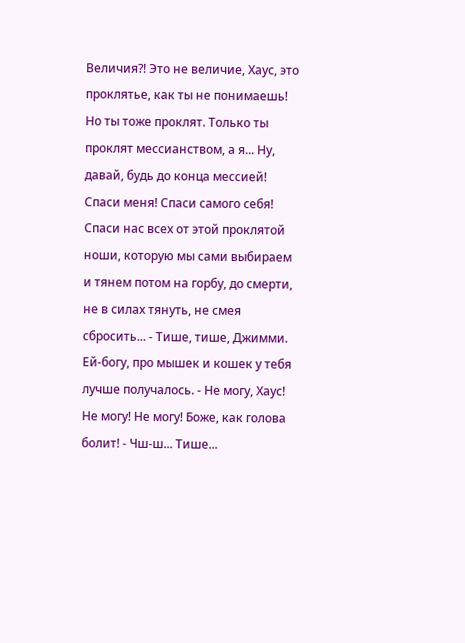Величия?! Это не величие, Хаус, это проклятье, как ты не понимаешь! Но ты тоже проклят. Только ты проклят мессианством, а я... Ну, давай, будь до конца мессией! Спаси меня! Спаси самого себя! Спаси нас всех от этой проклятой ноши, которую мы сами выбираем и тянем потом на горбу, до смерти, не в силах тянуть, не смея сбросить... - Тише, тише, Джимми. Ей-богу, про мышек и кошек у тебя лучше получалось. - Не могу, Хаус! Не могу! Не могу! Боже, как голова болит! - Чш-ш... Тише...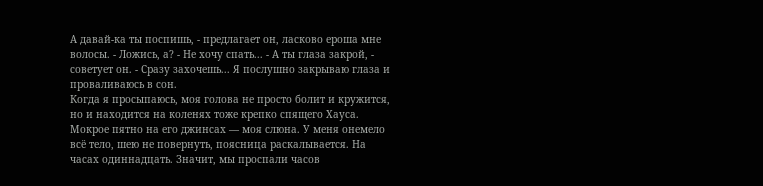А давай-ка ты поспишь, - предлагает он, ласково ероша мне волосы. - Ложись, а? - Не хочу спать... - А ты глаза закрой, - советует он. - Сразу захочешь... Я послушно закрываю глаза и проваливаюсь в сон.
Когда я просыпаюсь, моя голова не просто болит и кружится, но и находится на коленях тоже крепко спящего Хауса. Мокрое пятно на его джинсах — моя слюна. У меня онемело всё тело, шею не повернуть, поясница раскалывается. На часах одиннадцать. Значит, мы проспали часов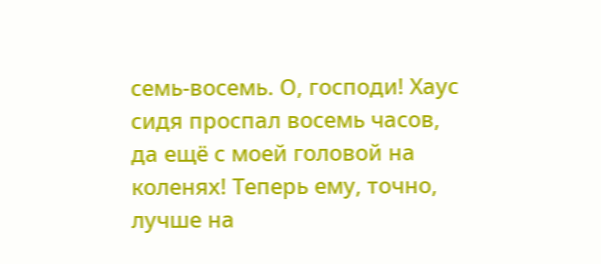семь-восемь. О, господи! Хаус сидя проспал восемь часов, да ещё с моей головой на коленях! Теперь ему, точно, лучше на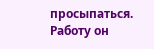просыпаться. Работу он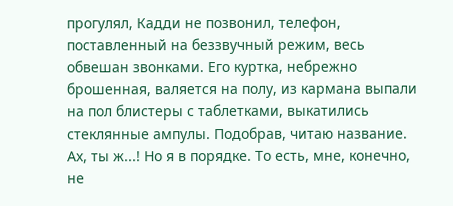прогулял, Кадди не позвонил, телефон, поставленный на беззвучный режим, весь обвешан звонками. Его куртка, небрежно брошенная, валяется на полу, из кармана выпали на пол блистеры с таблетками, выкатились стеклянные ампулы. Подобрав, читаю название. Ах, ты ж...! Но я в порядке. То есть, мне, конечно, не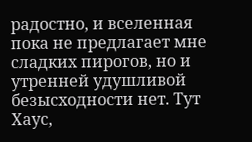радостно, и вселенная пока не предлагает мне сладких пирогов, но и утренней удушливой безысходности нет. Тут Хаус,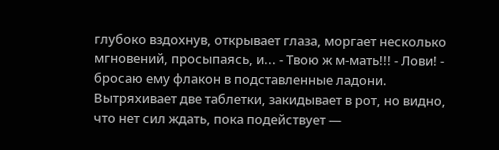глубоко вздохнув, открывает глаза, моргает несколько мгновений, просыпаясь, и... - Твою ж м-мать!!! - Лови! - бросаю ему флакон в подставленные ладони. Вытряхивает две таблетки, закидывает в рот, но видно, что нет сил ждать, пока подействует —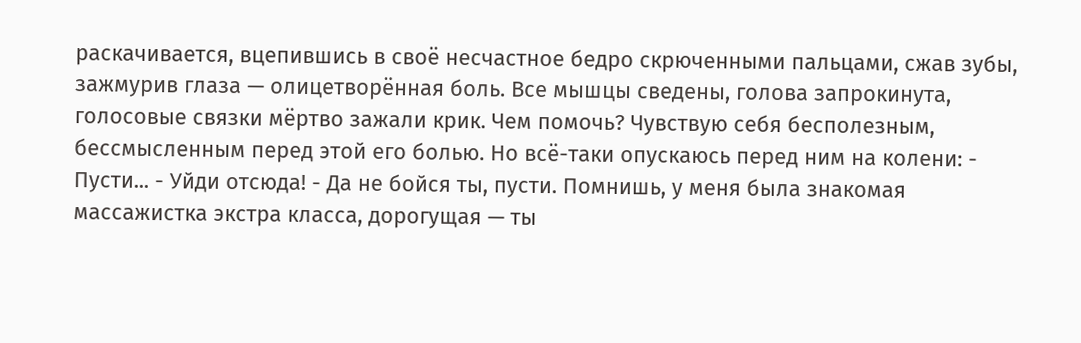раскачивается, вцепившись в своё несчастное бедро скрюченными пальцами, сжав зубы, зажмурив глаза — олицетворённая боль. Все мышцы сведены, голова запрокинута, голосовые связки мёртво зажали крик. Чем помочь? Чувствую себя бесполезным, бессмысленным перед этой его болью. Но всё-таки опускаюсь перед ним на колени: - Пусти... - Уйди отсюда! - Да не бойся ты, пусти. Помнишь, у меня была знакомая массажистка экстра класса, дорогущая — ты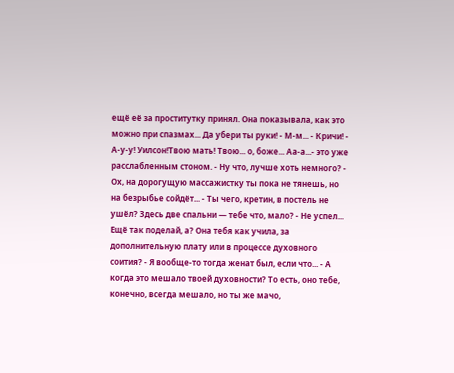ещё её за проститутку принял. Она показывала, как это можно при спазмах... Да убери ты руки! - М-м... - Кричи! - А-у-у! Уилсон!Твою мать! Твою... о, боже... Аа-а...- это уже расслабленным стоном. - Ну что, лучше хоть немного? - Ох, на дорогущую массажистку ты пока не тянешь, но на безрыбье сойдёт... - Ты чего, кретин, в постель не ушёл? Здесь две спальни — тебе что, мало? - Не успел... Ещё так поделай, а? Она тебя как учила, за дополнительную плату или в процессе духовного соития? - Я вообще-то тогда женат был, если что... - А когда это мешало твоей духовности? То есть, оно тебе, конечно, всегда мешало, но ты же мачо,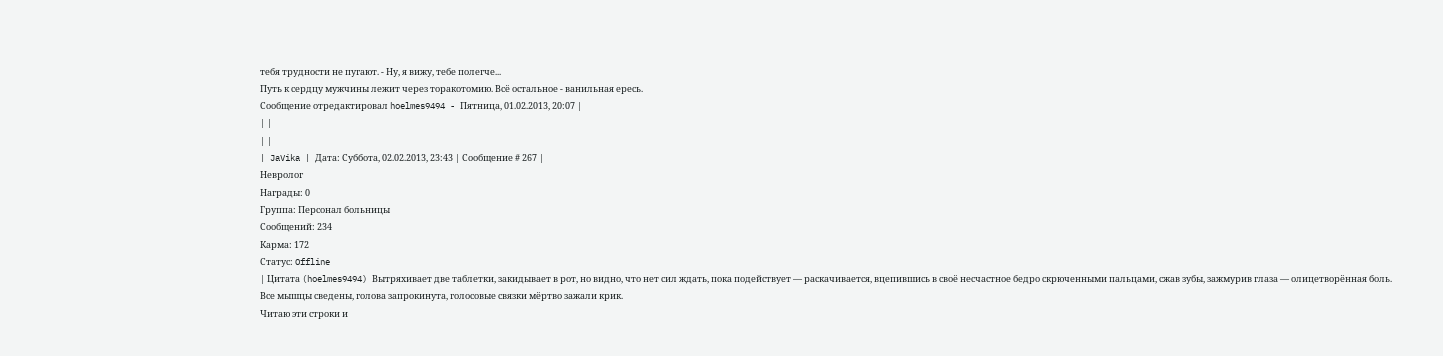тебя трудности не пугают. - Ну, я вижу, тебе полегче...
Путь к сердцу мужчины лежит через торакотомию. Всё остальное - ванильная ересь.
Сообщение отредактировал hoelmes9494 - Пятница, 01.02.2013, 20:07 |
| |
| |
| JaVika | Дата: Суббота, 02.02.2013, 23:43 | Сообщение # 267 |
Невролог
Награды: 0
Группа: Персонал больницы
Сообщений: 234
Карма: 172
Статус: Offline
| Цитата (hoelmes9494) Вытряхивает две таблетки, закидывает в рот, но видно, что нет сил ждать, пока подействует — раскачивается, вцепившись в своё несчастное бедро скрюченными пальцами, сжав зубы, зажмурив глаза — олицетворённая боль. Все мышцы сведены, голова запрокинута, голосовые связки мёртво зажали крик.
Читаю эти строки и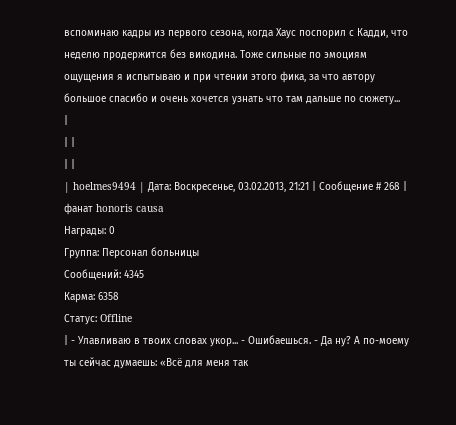вспоминаю кадры из первого сезона, когда Хаус поспорил с Кадди, что неделю продержится без викодина. Тоже сильные по эмоциям ощущения я испытываю и при чтении этого фика, за что автору большое спасибо и очень хочется узнать что там дальше по сюжету...
|
| |
| |
| hoelmes9494 | Дата: Воскресенье, 03.02.2013, 21:21 | Сообщение # 268 |
фанат honoris causa
Награды: 0
Группа: Персонал больницы
Сообщений: 4345
Карма: 6358
Статус: Offline
| - Улавливаю в твоих словах укор... - Ошибаешься. - Да ну? А по-моему ты сейчас думаешь: «Всё для меня так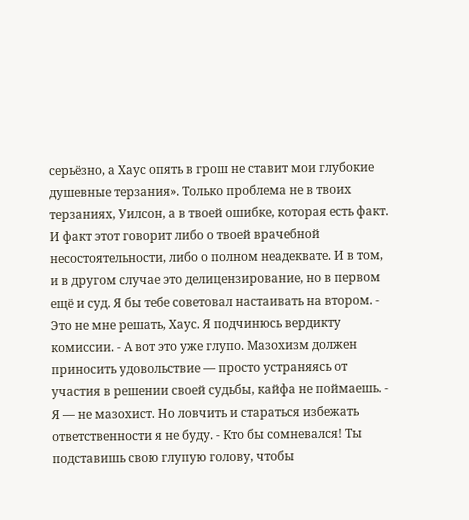серьёзно, а Хаус опять в грош не ставит мои глубокие душевные терзания». Только проблема не в твоих терзаниях, Уилсон, а в твоей ошибке, которая есть факт. И факт этот говорит либо о твоей врачебной несостоятельности, либо о полном неадеквате. И в том, и в другом случае это делицензирование, но в первом ещё и суд. Я бы тебе советовал настаивать на втором. - Это не мне решать, Хаус. Я подчинюсь вердикту комиссии. - А вот это уже глупо. Мазохизм должен приносить удовольствие — просто устраняясь от участия в решении своей судьбы, кайфа не поймаешь. - Я — не мазохист. Но ловчить и стараться избежать ответственности я не буду. - Кто бы сомневался! Ты подставишь свою глупую голову, чтобы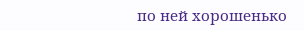по ней хорошенько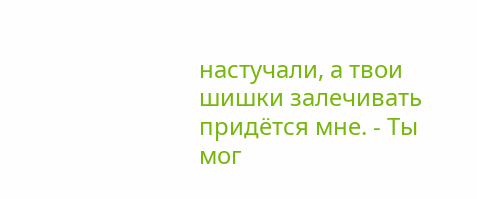настучали, а твои шишки залечивать придётся мне. - Ты мог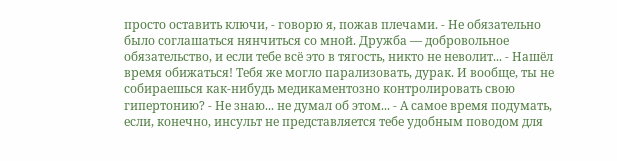просто оставить ключи, - говорю я, пожав плечами. - Не обязательно было соглашаться нянчиться со мной. Дружба — добровольное обязательство, и если тебе всё это в тягость, никто не неволит... - Нашёл время обижаться! Тебя же могло парализовать, дурак. И вообще, ты не собираешься как-нибудь медикаментозно контролировать свою гипертонию? - Не знаю... не думал об этом... - А самое время подумать, если, конечно, инсульт не представляется тебе удобным поводом для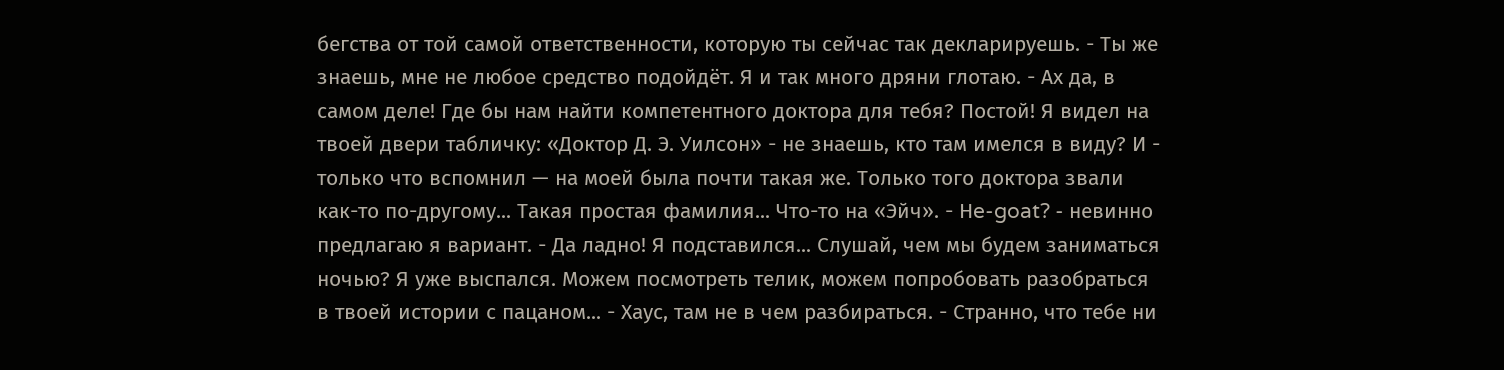бегства от той самой ответственности, которую ты сейчас так декларируешь. - Ты же знаешь, мне не любое средство подойдёт. Я и так много дряни глотаю. - Ах да, в самом деле! Где бы нам найти компетентного доктора для тебя? Постой! Я видел на твоей двери табличку: «Доктор Д. Э. Уилсон» - не знаешь, кто там имелся в виду? И - только что вспомнил — на моей была почти такая же. Только того доктора звали как-то по-другому... Такая простая фамилия... Что-то на «Эйч». - Нe-goat? - невинно предлагаю я вариант. - Да ладно! Я подставился... Слушай, чем мы будем заниматься ночью? Я уже выспался. Можем посмотреть телик, можем попробовать разобраться в твоей истории с пацаном... - Хаус, там не в чем разбираться. - Странно, что тебе ни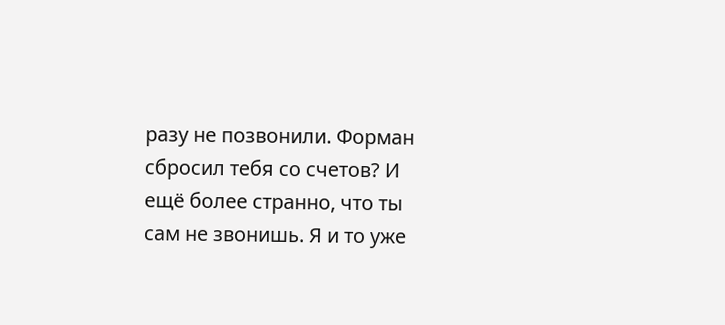разу не позвонили. Форман сбросил тебя со счетов? И ещё более странно, что ты сам не звонишь. Я и то уже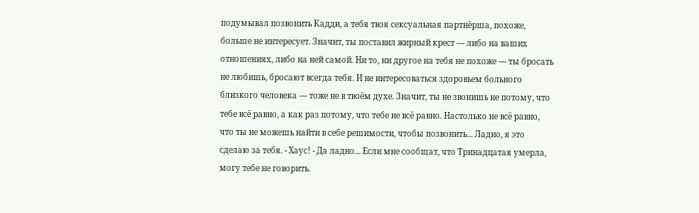подумывал позвонить Кадди, а тебя твоя сексуальная партнёрша, похоже, больше не интересует. Значит, ты поставил жирный крест — либо на ваших отношениях, либо на ней самой. Ни то, ни другое на тебя не похоже — ты бросать не любишь, бросают всегда тебя. И не интересоваться здоровьем больного близкого человека — тоже не в твоём духе. Значит, ты не звонишь не потому, что тебе всё равно, а как раз потому, что тебе не всё равно. Настолько не всё равно, что ты не можешь найти в себе решимости, чтобы позвонить... Ладно, я это сделаю за тебя. - Хаус! - Да ладно... Если мне сообщат, что Тринадцатая умерла, могу тебе не говорить.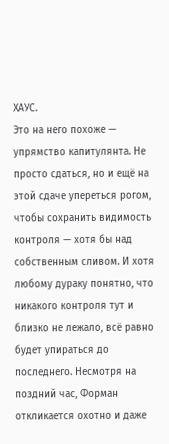ХАУС.
Это на него похоже — упрямство капитулянта. Не просто сдаться, но и ещё на этой сдаче упереться рогом, чтобы сохранить видимость контроля — хотя бы над собственным сливом. И хотя любому дураку понятно, что никакого контроля тут и близко не лежало, всё равно будет упираться до последнего. Несмотря на поздний час, Форман откликается охотно и даже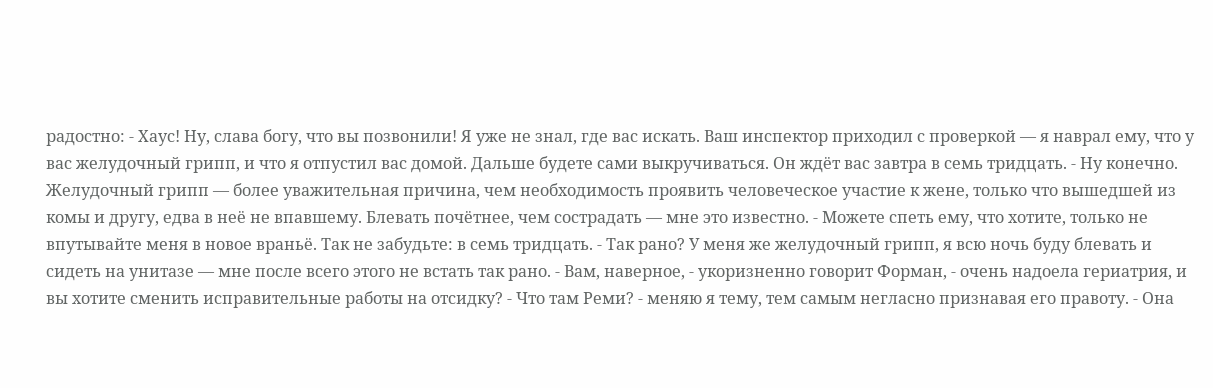радостно: - Хаус! Ну, слава богу, что вы позвонили! Я уже не знал, где вас искать. Ваш инспектор приходил с проверкой — я наврал ему, что у вас желудочный грипп, и что я отпустил вас домой. Дальше будете сами выкручиваться. Он ждёт вас завтра в семь тридцать. - Ну конечно. Желудочный грипп — более уважительная причина, чем необходимость проявить человеческое участие к жене, только что вышедшей из комы и другу, едва в неё не впавшему. Блевать почётнее, чем сострадать — мне это известно. - Можете спеть ему, что хотите, только не впутывайте меня в новое враньё. Так не забудьте: в семь тридцать. - Так рано? У меня же желудочный грипп, я всю ночь буду блевать и сидеть на унитазе — мне после всего этого не встать так рано. - Вам, наверное, - укоризненно говорит Форман, - очень надоела гериатрия, и вы хотите сменить исправительные работы на отсидку? - Что там Реми? - меняю я тему, тем самым негласно признавая его правоту. - Она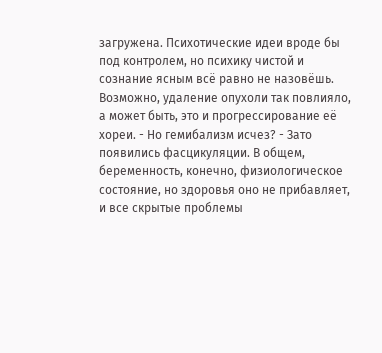загружена. Психотические идеи вроде бы под контролем, но психику чистой и сознание ясным всё равно не назовёшь. Возможно, удаление опухоли так повлияло, а может быть, это и прогрессирование её хореи. - Но гемибализм исчез? - Зато появились фасцикуляции. В общем, беременность, конечно, физиологическое состояние, но здоровья оно не прибавляет, и все скрытые проблемы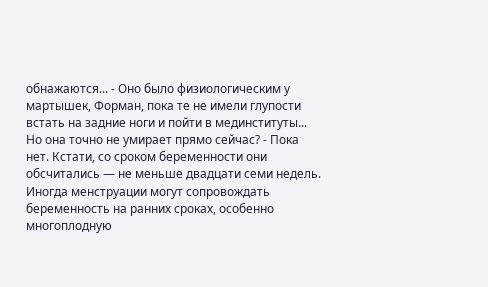обнажаются... - Оно было физиологическим у мартышек, Форман, пока те не имели глупости встать на задние ноги и пойти в мединституты... Но она точно не умирает прямо сейчас? - Пока нет. Кстати, со сроком беременности они обсчитались — не меньше двадцати семи недель. Иногда менструации могут сопровождать беременность на ранних сроках, особенно многоплодную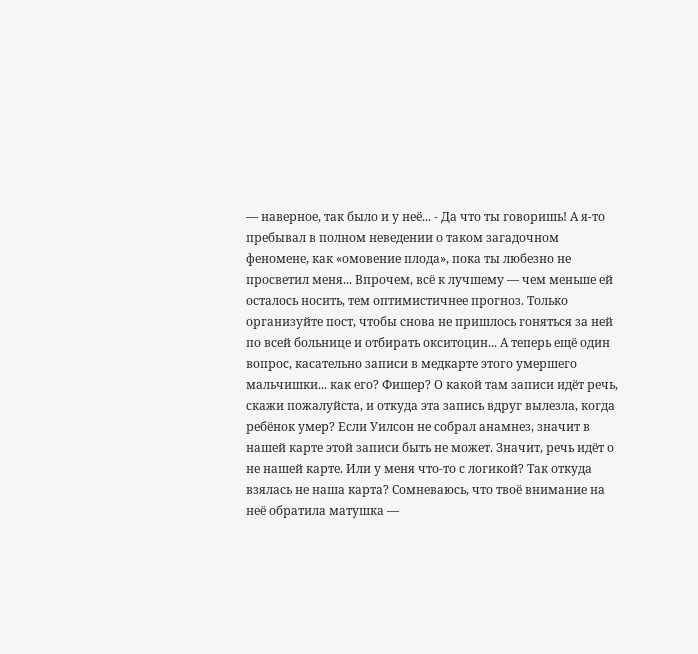— наверное, так было и у неё... - Да что ты говоришь! А я-то пребывал в полном неведении о таком загадочном феномене, как «омовение плода», пока ты любезно не просветил меня... Впрочем, всё к лучшему — чем меньше ей осталось носить, тем оптимистичнее прогноз. Только организуйте пост, чтобы снова не пришлось гоняться за ней по всей больнице и отбирать окситоцин... А теперь ещё один вопрос, касательно записи в медкарте этого умершего мальчишки... как его? Фишер? О какой там записи идёт речь, скажи пожалуйста, и откуда эта запись вдруг вылезла, когда ребёнок умер? Если Уилсон не собрал анамнез, значит в нашей карте этой записи быть не может. Значит, речь идёт о не нашей карте. Или у меня что-то с логикой? Так откуда взялась не наша карта? Сомневаюсь, что твоё внимание на неё обратила матушка —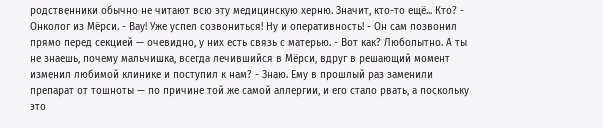родственники обычно не читают всю эту медицинскую херню. Значит, кто-то ещё... Кто? - Онколог из Мёрси. - Вау! Уже успел созвониться! Ну и оперативность! - Он сам позвонил прямо перед секцией — очевидно, у них есть связь с матерью. - Вот как? Любопытно. А ты не знаешь, почему мальчишка, всегда лечившийся в Мёрси, вдруг в решающий момент изменил любимой клинике и поступил к нам? - Знаю. Ему в прошлый раз заменили препарат от тошноты — по причине той же самой аллергии, и его стало рвать, а поскольку это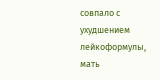совпало с ухудшением лейкоформулы, мать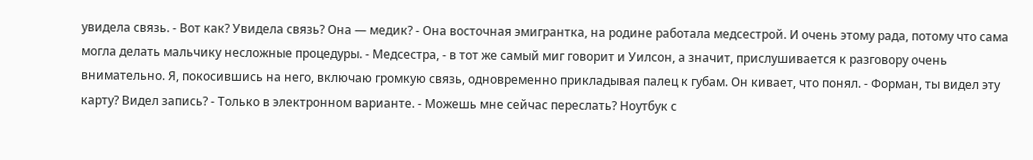увидела связь. - Вот как? Увидела связь? Она — медик? - Она восточная эмигрантка, на родине работала медсестрой. И очень этому рада, потому что сама могла делать мальчику несложные процедуры. - Медсестра, - в тот же самый миг говорит и Уилсон, а значит, прислушивается к разговору очень внимательно. Я, покосившись на него, включаю громкую связь, одновременно прикладывая палец к губам. Он кивает, что понял. - Форман, ты видел эту карту? Видел запись? - Только в электронном варианте. - Можешь мне сейчас переслать? Ноутбук с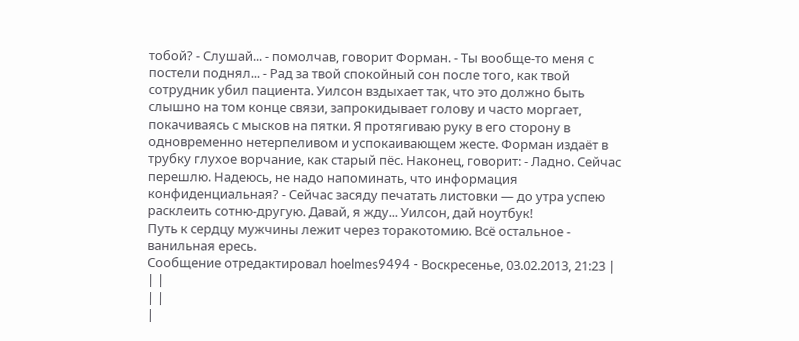тобой? - Слушай... - помолчав, говорит Форман. - Ты вообще-то меня с постели поднял... - Рад за твой спокойный сон после того, как твой сотрудник убил пациента. Уилсон вздыхает так, что это должно быть слышно на том конце связи, запрокидывает голову и часто моргает, покачиваясь с мысков на пятки. Я протягиваю руку в его сторону в одновременно нетерпеливом и успокаивающем жесте. Форман издаёт в трубку глухое ворчание, как старый пёс. Наконец, говорит: - Ладно. Сейчас перешлю. Надеюсь, не надо напоминать, что информация конфиденциальная? - Сейчас засяду печатать листовки — до утра успею расклеить сотню-другую. Давай, я жду... Уилсон, дай ноутбук!
Путь к сердцу мужчины лежит через торакотомию. Всё остальное - ванильная ересь.
Сообщение отредактировал hoelmes9494 - Воскресенье, 03.02.2013, 21:23 |
| |
| |
|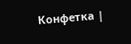Конфетка |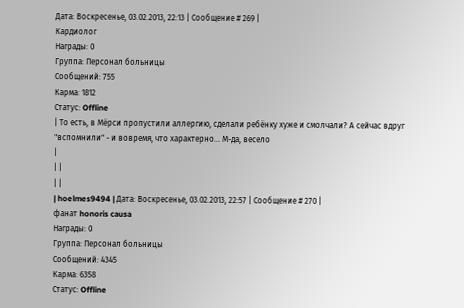Дата: Воскресенье, 03.02.2013, 22:13 | Сообщение # 269 |
Кардиолог
Награды: 0
Группа: Персонал больницы
Сообщений: 755
Карма: 1812
Статус: Offline
| То есть, в Мёрси пропустили аллергию, сделали ребёнку хуже и смолчали? А сейчас вдруг "вспомнили" - и вовремя, что характерно... М-да, весело
|
| |
| |
| hoelmes9494 | Дата: Воскресенье, 03.02.2013, 22:57 | Сообщение # 270 |
фанат honoris causa
Награды: 0
Группа: Персонал больницы
Сообщений: 4345
Карма: 6358
Статус: Offline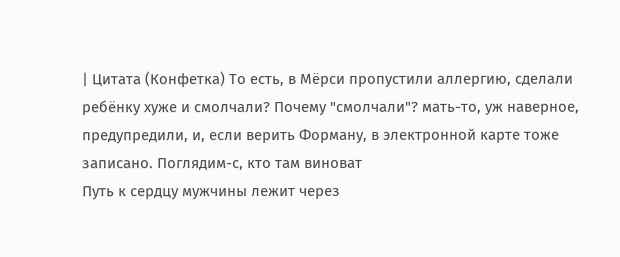| Цитата (Конфетка) То есть, в Мёрси пропустили аллергию, сделали ребёнку хуже и смолчали? Почему "смолчали"? мать-то, уж наверное, предупредили, и, если верить Форману, в электронной карте тоже записано. Поглядим-с, кто там виноват
Путь к сердцу мужчины лежит через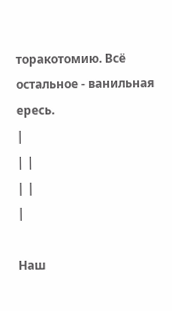торакотомию. Всё остальное - ванильная ересь.
|
| |
| |
|

Наш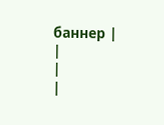баннер |
|
|
|